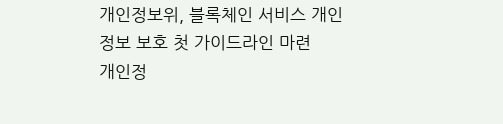개인정보위, 블록체인 서비스 개인정보 보호 첫 가이드라인 마련
개인정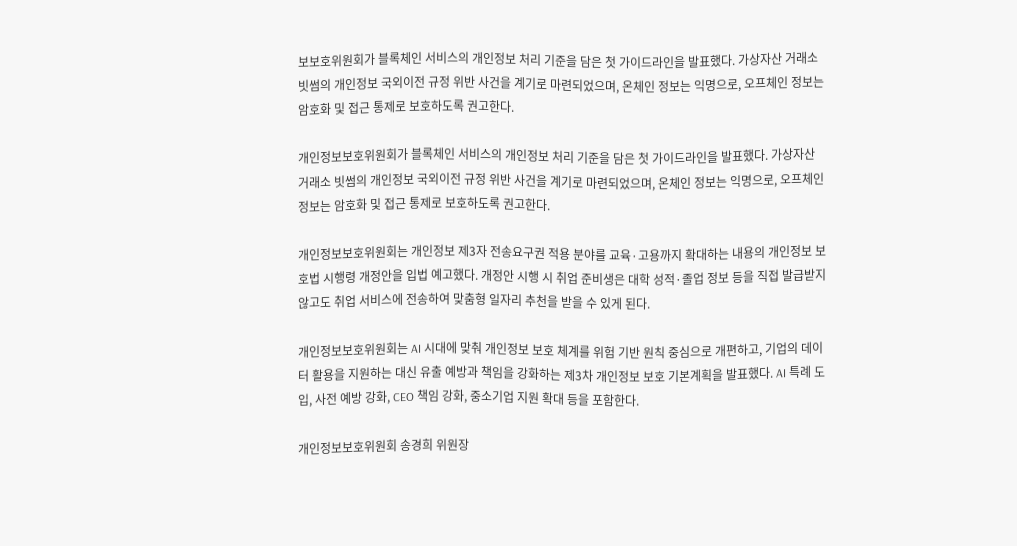보보호위원회가 블록체인 서비스의 개인정보 처리 기준을 담은 첫 가이드라인을 발표했다. 가상자산 거래소 빗썸의 개인정보 국외이전 규정 위반 사건을 계기로 마련되었으며, 온체인 정보는 익명으로, 오프체인 정보는 암호화 및 접근 통제로 보호하도록 권고한다.

개인정보보호위원회가 블록체인 서비스의 개인정보 처리 기준을 담은 첫 가이드라인을 발표했다. 가상자산 거래소 빗썸의 개인정보 국외이전 규정 위반 사건을 계기로 마련되었으며, 온체인 정보는 익명으로, 오프체인 정보는 암호화 및 접근 통제로 보호하도록 권고한다.

개인정보보호위원회는 개인정보 제3자 전송요구권 적용 분야를 교육·고용까지 확대하는 내용의 개인정보 보호법 시행령 개정안을 입법 예고했다. 개정안 시행 시 취업 준비생은 대학 성적·졸업 정보 등을 직접 발급받지 않고도 취업 서비스에 전송하여 맞춤형 일자리 추천을 받을 수 있게 된다.

개인정보보호위원회는 AI 시대에 맞춰 개인정보 보호 체계를 위험 기반 원칙 중심으로 개편하고, 기업의 데이터 활용을 지원하는 대신 유출 예방과 책임을 강화하는 제3차 개인정보 보호 기본계획을 발표했다. AI 특례 도입, 사전 예방 강화, CEO 책임 강화, 중소기업 지원 확대 등을 포함한다.

개인정보보호위원회 송경희 위원장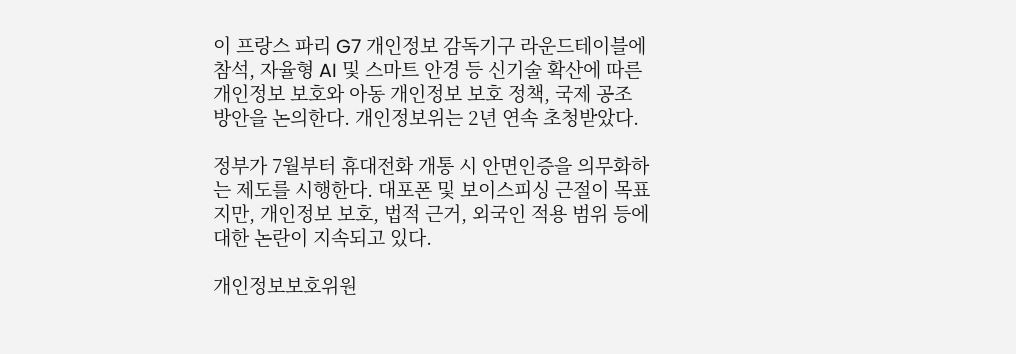이 프랑스 파리 G7 개인정보 감독기구 라운드테이블에 참석, 자율형 AI 및 스마트 안경 등 신기술 확산에 따른 개인정보 보호와 아동 개인정보 보호 정책, 국제 공조 방안을 논의한다. 개인정보위는 2년 연속 초청받았다.

정부가 7월부터 휴대전화 개통 시 안면인증을 의무화하는 제도를 시행한다. 대포폰 및 보이스피싱 근절이 목표지만, 개인정보 보호, 법적 근거, 외국인 적용 범위 등에 대한 논란이 지속되고 있다.

개인정보보호위원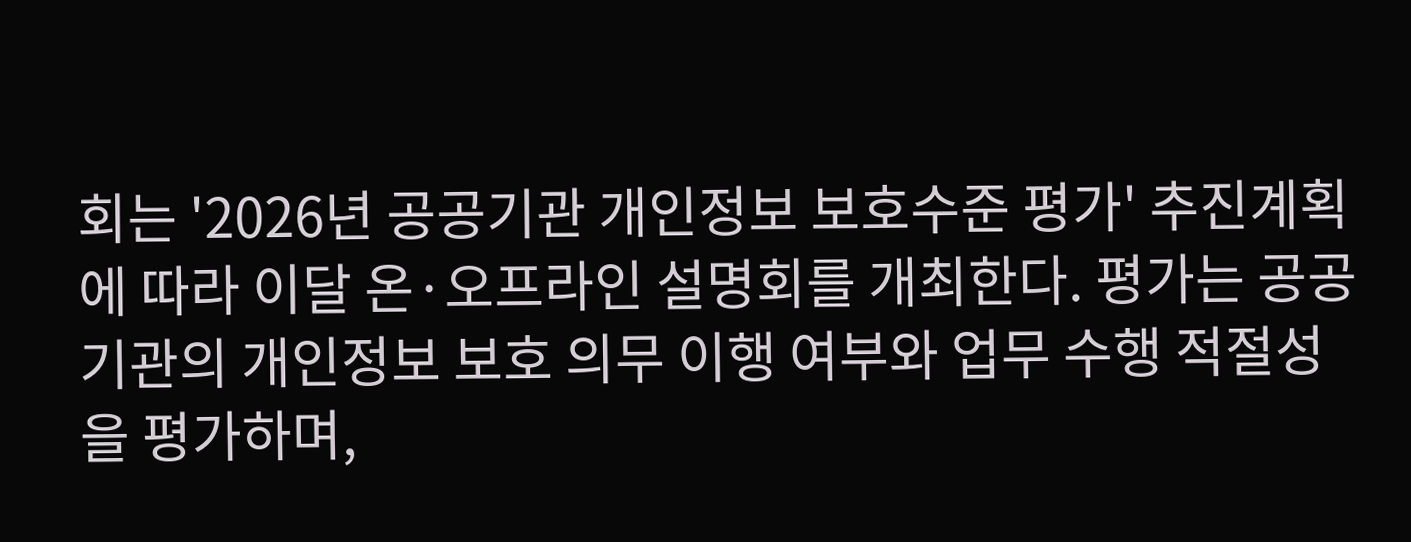회는 '2026년 공공기관 개인정보 보호수준 평가' 추진계획에 따라 이달 온·오프라인 설명회를 개최한다. 평가는 공공기관의 개인정보 보호 의무 이행 여부와 업무 수행 적절성을 평가하며,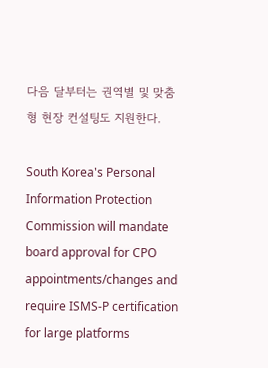다음 달부터는 권역별 및 맞춤형 현장 컨설팅도 지원한다.

South Korea's Personal Information Protection Commission will mandate board approval for CPO appointments/changes and require ISMS-P certification for large platforms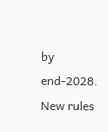by end-2028. New rules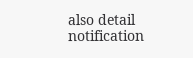also detail notification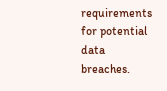requirements for potential data breaches.